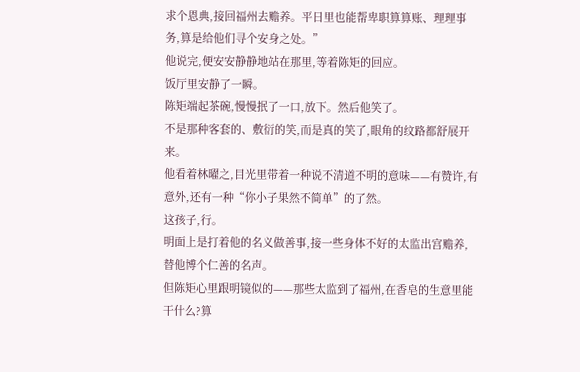求个恩典,接回福州去赡养。平日里也能帮卑职算算账、理理事务,算是给他们寻个安身之处。”
他说完,便安安静静地站在那里,等着陈矩的回应。
饭厅里安静了一瞬。
陈矩端起茶碗,慢慢抿了一口,放下。然后他笑了。
不是那种客套的、敷衍的笑,而是真的笑了,眼角的纹路都舒展开来。
他看着林曜之,目光里带着一种说不清道不明的意味——有赞许,有意外,还有一种“你小子果然不简单”的了然。
这孩子,行。
明面上是打着他的名义做善事,接一些身体不好的太监出宫赡养,替他博个仁善的名声。
但陈矩心里跟明镜似的——那些太监到了福州,在香皂的生意里能干什么?算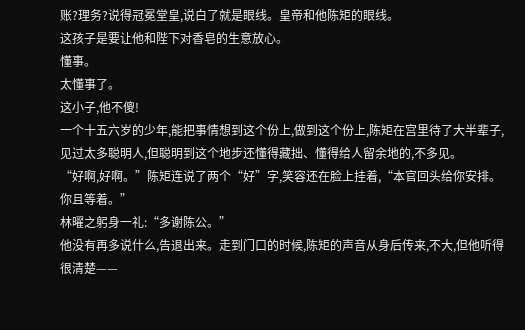账?理务?说得冠冕堂皇,说白了就是眼线。皇帝和他陈矩的眼线。
这孩子是要让他和陛下对香皂的生意放心。
懂事。
太懂事了。
这小子,他不傻!
一个十五六岁的少年,能把事情想到这个份上,做到这个份上,陈矩在宫里待了大半辈子,见过太多聪明人,但聪明到这个地步还懂得藏拙、懂得给人留余地的,不多见。
“好啊,好啊。”陈矩连说了两个“好”字,笑容还在脸上挂着,“本官回头给你安排。你且等着。”
林曜之躬身一礼:“多谢陈公。”
他没有再多说什么,告退出来。走到门口的时候,陈矩的声音从身后传来,不大,但他听得很清楚——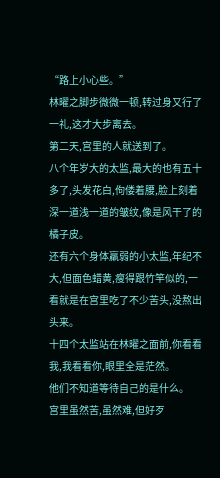“路上小心些。”
林曜之脚步微微一顿,转过身又行了一礼,这才大步离去。
第二天,宫里的人就送到了。
八个年岁大的太监,最大的也有五十多了,头发花白,佝偻着腰,脸上刻着深一道浅一道的皱纹,像是风干了的橘子皮。
还有六个身体羸弱的小太监,年纪不大,但面色蜡黄,瘦得跟竹竿似的,一看就是在宫里吃了不少苦头,没熬出头来。
十四个太监站在林曜之面前,你看看我,我看看你,眼里全是茫然。
他们不知道等待自己的是什么。
宫里虽然苦,虽然难,但好歹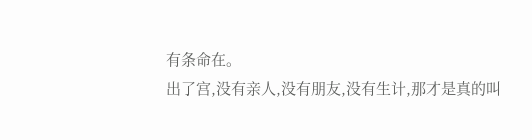有条命在。
出了宫,没有亲人,没有朋友,没有生计,那才是真的叫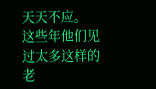天天不应。
这些年他们见过太多这样的老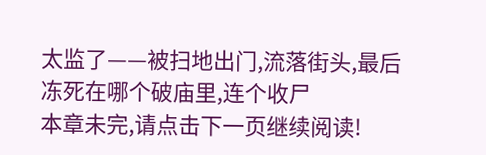太监了——被扫地出门,流落街头,最后冻死在哪个破庙里,连个收尸
本章未完,请点击下一页继续阅读!